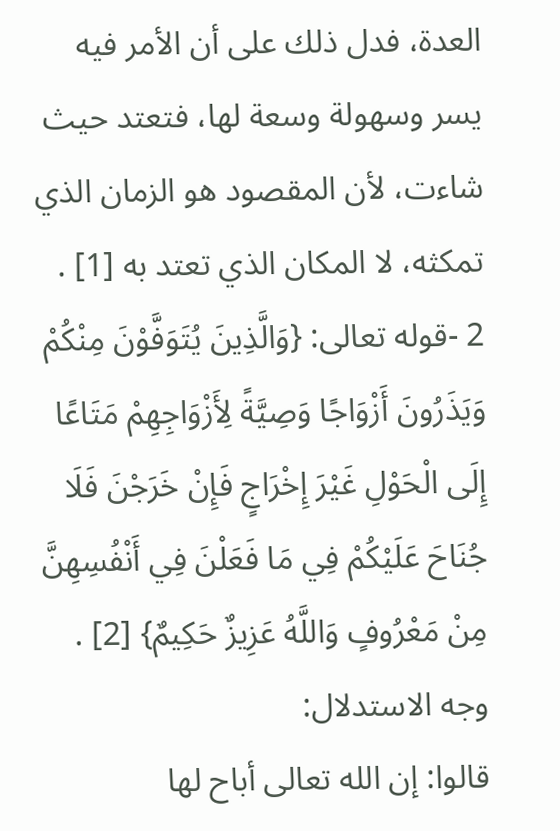العدة، فدل ذلك على أن الأمر فيه يسر وسهولة وسعة لها، فتعتد حيث شاءت، لأن المقصود هو الزمان الذي تمكثه، لا المكان الذي تعتد به [1] .
2 -قوله تعالى: {وَالَّذِينَ يُتَوَفَّوْنَ مِنْكُمْ وَيَذَرُونَ أَزْوَاجًا وَصِيَّةً لِأَزْوَاجِهِمْ مَتَاعًا إِلَى الْحَوْلِ غَيْرَ إِخْرَاجٍ فَإِنْ خَرَجْنَ فَلَا جُنَاحَ عَلَيْكُمْ فِي مَا فَعَلْنَ فِي أَنْفُسِهِنَّ مِنْ مَعْرُوفٍ وَاللَّهُ عَزِيزٌ حَكِيمٌ} [2] .
وجه الاستدلال:
قالوا: إن الله تعالى أباح لها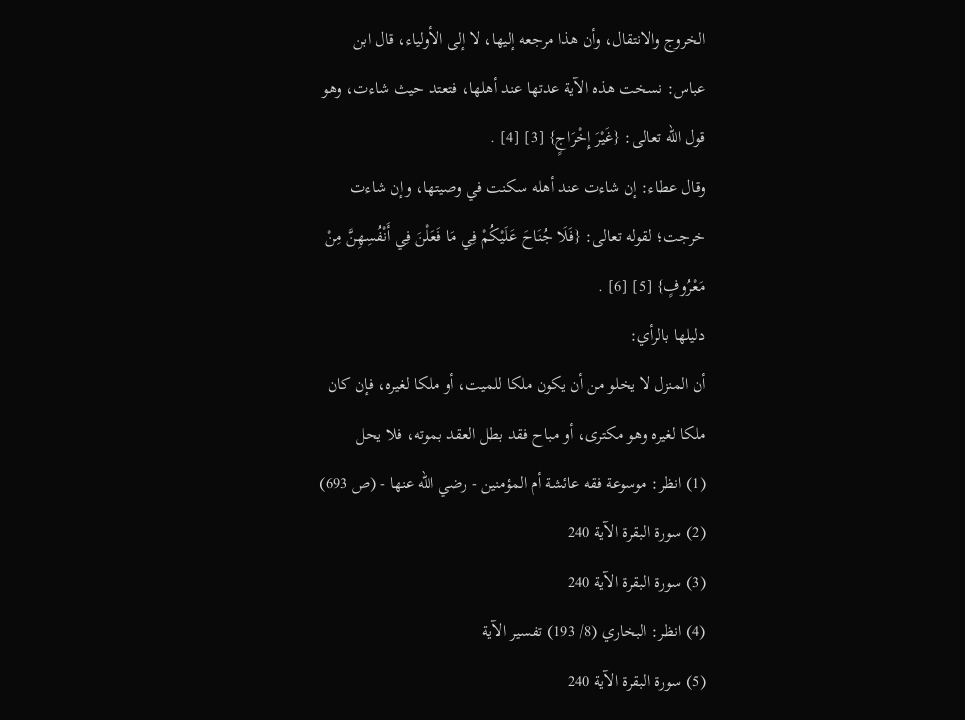الخروج والانتقال، وأن هذا مرجعه إليها، لا إلى الأولياء، قال ابن عباس: نسخت هذه الآية عدتها عند أهلها، فتعتد حيث شاءت، وهو قول الله تعالى: {غَيْرَ إِخْرَاجٍ} [3] [4] .
وقال عطاء: إن شاءت عند أهله سكنت في وصيتها، وإن شاءت خرجت؛ لقوله تعالى: {فَلَا جُنَاحَ عَلَيْكُمْ فِي مَا فَعَلْنَ فِي أَنْفُسِهِنَّ مِنْ مَعْرُوفٍ} [5] [6] .
دليلها بالرأي:
أن المنزل لا يخلو من أن يكون ملكا للميت، أو ملكا لغيره، فإن كان ملكا لغيره وهو مكترى، أو مباح فقد بطل العقد بموته، فلا يحل
(1) انظر: موسوعة فقه عائشة أم المؤمنين - رضي الله عنها - (ص 693)
(2) سورة البقرة الآية 240
(3) سورة البقرة الآية 240
(4) انظر: البخاري (8/ 193) تفسير الآية
(5) سورة البقرة الآية 240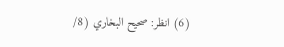(6) انظر: صحيح البخاري (8/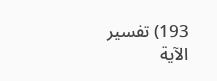193) تفسير الآية